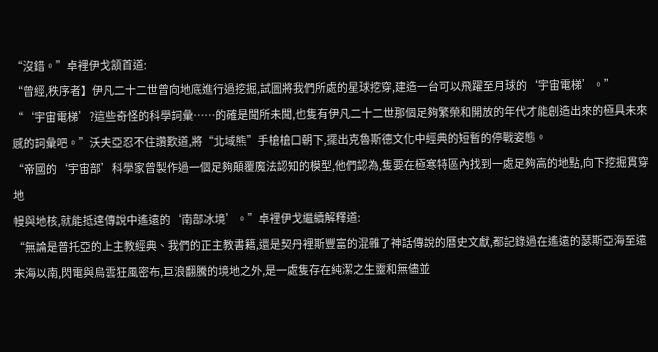“沒錯。”卓裡伊戈頷首道:
“曾經,秩序者】伊凡二十二世曾向地底進行過挖掘,試圖將我們所處的星球挖穿,建造一台可以飛躍至月球的‘宇宙電梯’。”
“‘宇宙電梯’?這些奇怪的科學詞彙……的確是聞所未聞,也隻有伊凡二十二世那個足夠繁榮和開放的年代才能創造出來的極具未來感的詞彙吧。”沃夫亞忍不住讚歎道,將“北域熊”手槍槍口朝下,擺出克魯斯德文化中經典的短暫的停戰姿態。
“帝國的‘宇宙部’科學家曾製作過一個足夠顛覆魔法認知的模型,他們認為,隻要在極寒特區內找到一處足夠高的地點,向下挖掘貫穿地
幔與地核,就能抵達傳說中遙遠的‘南部冰境’。”卓裡伊戈繼續解釋道:
“無論是普托亞的上主教經典、我們的正主教書籍,還是契丹裡斯豐富的混雜了神話傳說的曆史文獻,都記錄過在遙遠的瑟斯亞海至遠末海以南,閃電與烏雲狂風密布,巨浪翻騰的境地之外,是一處隻存在純潔之生靈和無儘並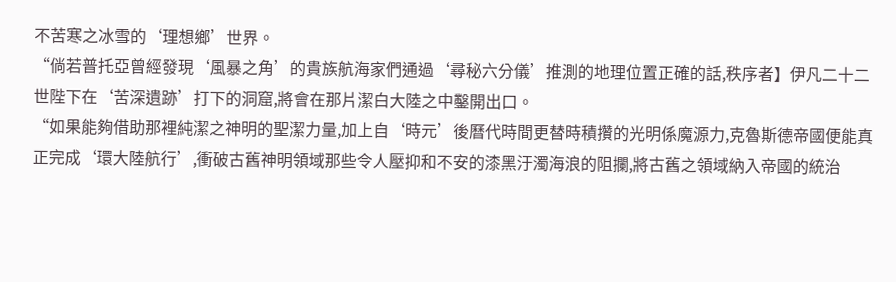不苦寒之冰雪的‘理想鄉’世界。
“倘若普托亞曾經發現‘風暴之角’的貴族航海家們通過‘尋秘六分儀’推測的地理位置正確的話,秩序者】伊凡二十二世陛下在‘苦深遺跡’打下的洞窟,將會在那片潔白大陸之中鑿開出口。
“如果能夠借助那裡純潔之神明的聖潔力量,加上自‘時元’後曆代時間更替時積攢的光明係魔源力,克魯斯德帝國便能真正完成‘環大陸航行’,衝破古舊神明領域那些令人壓抑和不安的漆黑汙濁海浪的阻攔,將古舊之領域納入帝國的統治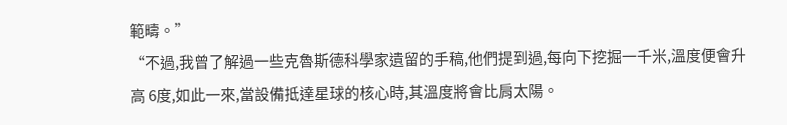範疇。”
“不過,我曾了解過一些克魯斯德科學家遺留的手稿,他們提到過,每向下挖掘一千米,溫度便會升高 6度,如此一來,當設備抵達星球的核心時,其溫度將會比肩太陽。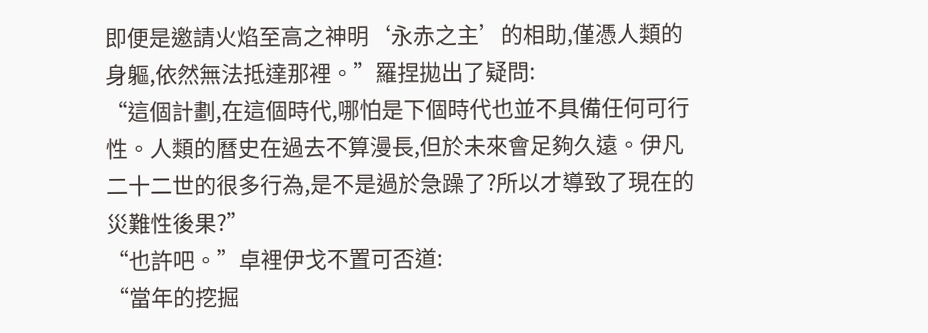即便是邀請火焰至高之神明‘永赤之主’的相助,僅憑人類的身軀,依然無法抵達那裡。”羅捏拋出了疑問:
“這個計劃,在這個時代,哪怕是下個時代也並不具備任何可行性。人類的曆史在過去不算漫長,但於未來會足夠久遠。伊凡二十二世的很多行為,是不是過於急躁了?所以才導致了現在的災難性後果?”
“也許吧。”卓裡伊戈不置可否道:
“當年的挖掘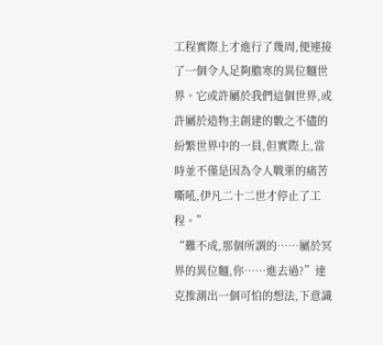工程實際上才進行了幾周,便連接了一個令人足夠膽寒的異位麵世界。它或許屬於我們這個世界,或許屬於造物主創建的數之不儘的紛繁世界中的一員,但實際上,當時並不僅是因為令人戰栗的痛苦嘶吼,伊凡二十二世才停止了工程。”
“難不成,那個所謂的……屬於冥界的異位麵,你……進去過?”達克推測出一個可怕的想法,下意識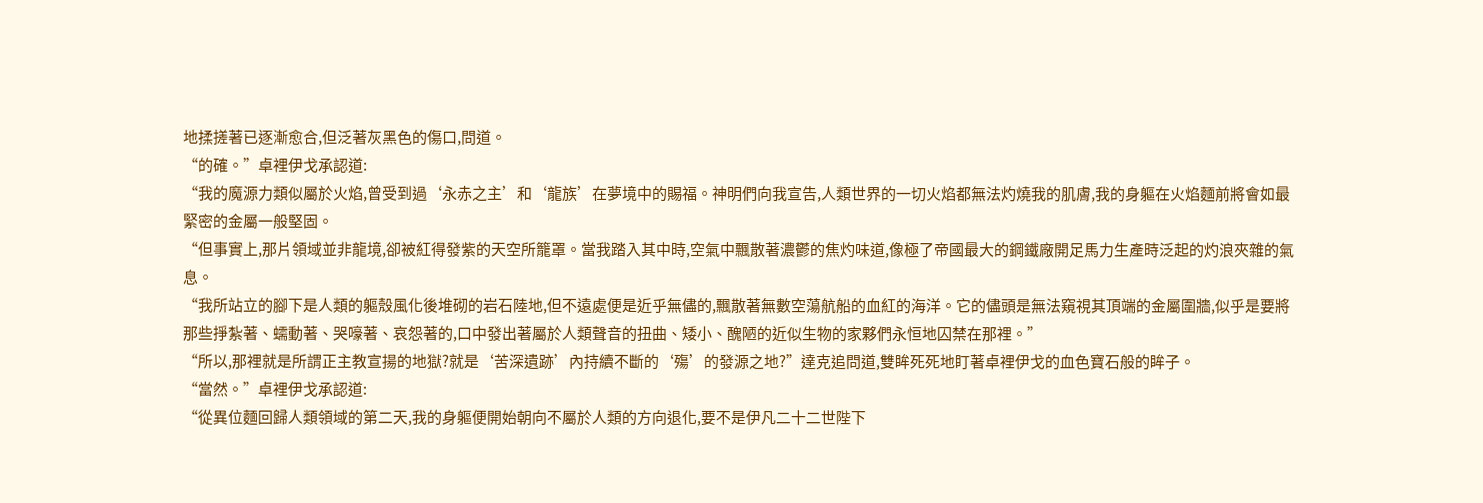地揉搓著已逐漸愈合,但泛著灰黑色的傷口,問道。
“的確。”卓裡伊戈承認道:
“我的魔源力類似屬於火焰,曾受到過‘永赤之主’和‘龍族’在夢境中的賜福。神明們向我宣告,人類世界的一切火焰都無法灼燒我的肌膚,我的身軀在火焰麵前將會如最緊密的金屬一般堅固。
“但事實上,那片領域並非龍境,卻被紅得發紫的天空所籠罩。當我踏入其中時,空氣中飄散著濃鬱的焦灼味道,像極了帝國最大的鋼鐵廠開足馬力生產時泛起的灼浪夾雜的氣息。
“我所站立的腳下是人類的軀殼風化後堆砌的岩石陸地,但不遠處便是近乎無儘的,飄散著無數空蕩航船的血紅的海洋。它的儘頭是無法窺視其頂端的金屬圍牆,似乎是要將那些掙紮著、蠕動著、哭嚎著、哀怨著的,口中發出著屬於人類聲音的扭曲、矮小、醜陋的近似生物的家夥們永恒地囚禁在那裡。”
“所以,那裡就是所謂正主教宣揚的地獄?就是‘苦深遺跡’內持續不斷的‘殤’的發源之地?”達克追問道,雙眸死死地盯著卓裡伊戈的血色寶石般的眸子。
“當然。”卓裡伊戈承認道:
“從異位麵回歸人類領域的第二天,我的身軀便開始朝向不屬於人類的方向退化,要不是伊凡二十二世陛下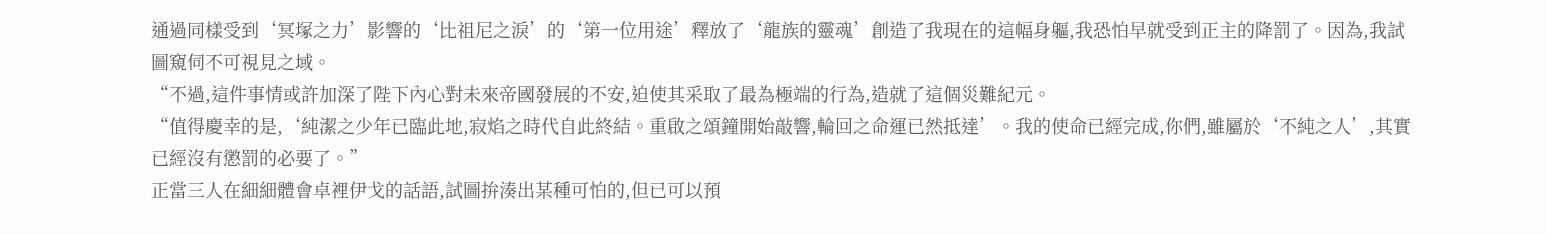通過同樣受到‘冥塚之力’影響的‘比祖尼之淚’的‘第一位用途’釋放了‘龍族的靈魂’創造了我現在的這幅身軀,我恐怕早就受到正主的降罰了。因為,我試圖窺伺不可視見之域。
“不過,這件事情或許加深了陛下內心對未來帝國發展的不安,迫使其采取了最為極端的行為,造就了這個災難紀元。
“值得慶幸的是,‘純潔之少年已臨此地,寂焰之時代自此終結。重啟之頌鐘開始敲響,輪回之命運已然抵達’。我的使命已經完成,你們,雖屬於‘不純之人’,其實已經沒有懲罰的必要了。”
正當三人在細細體會卓裡伊戈的話語,試圖拚湊出某種可怕的,但已可以預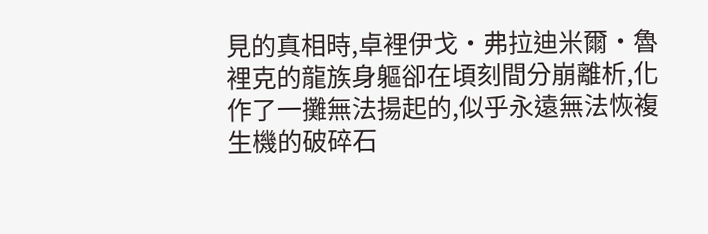見的真相時,卓裡伊戈·弗拉迪米爾·魯裡克的龍族身軀卻在頃刻間分崩離析,化作了一攤無法揚起的,似乎永遠無法恢複生機的破碎石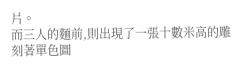片。
而三人的麵前,則出現了一張十數米高的雕刻著單色圖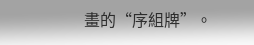畫的“序組牌”。